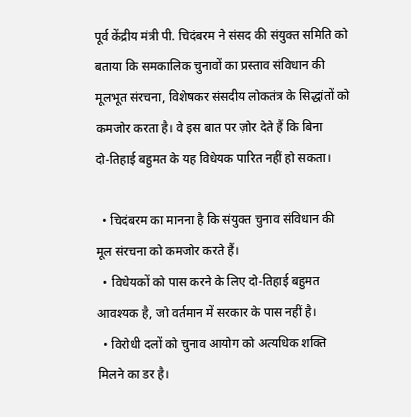पूर्व केंद्रीय मंत्री पी. चिदंबरम ने संसद की संयुक्त समिति को बताया कि समकालिक चुनावों का प्रस्ताव संविधान की मूलभूत संरचना, विशेषकर संसदीय लोकतंत्र के सिद्धांतों को कमजोर करता है। वे इस बात पर ज़ोर देते हैं कि बिना दो‑तिहाई बहुमत के यह विधेयक पारित नहीं हो सकता।

  • चिदंबरम का मानना है कि संयुक्त चुनाव संविधान की मूल संरचना को कमजोर करते हैं।
  • विधेयकों को पास करने के लिए दो‑तिहाई बहुमत आवश्यक है, जो वर्तमान में सरकार के पास नहीं है।
  • विरोधी दलों को चुनाव आयोग को अत्यधिक शक्ति मिलने का डर है।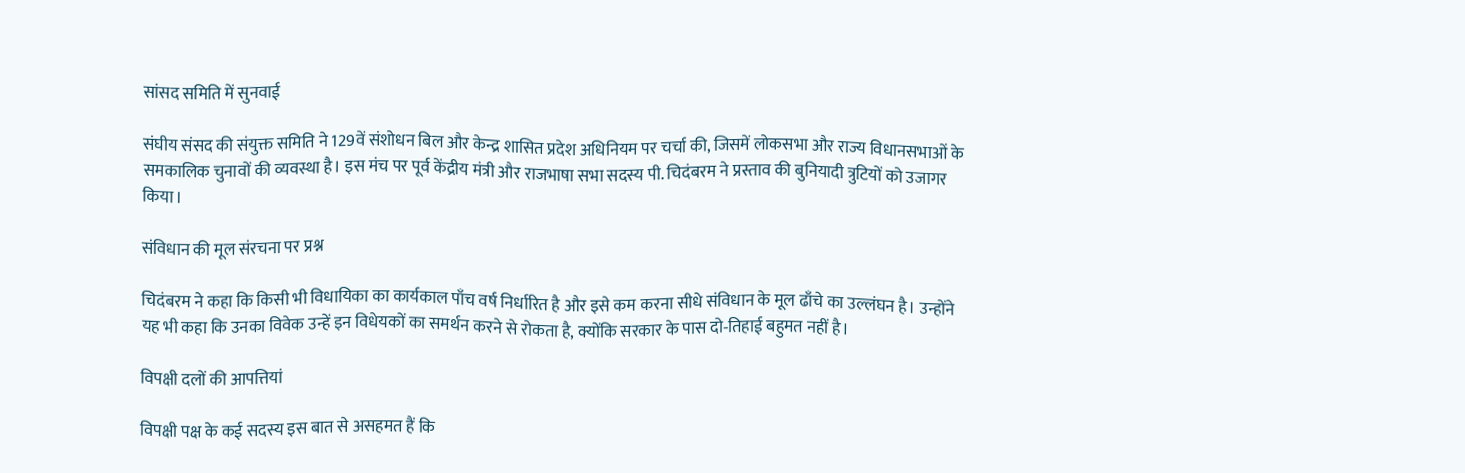सांसद समिति में सुनवाई

संघीय संसद की संयुक्त समिति ने 129वें संशोधन बिल और केन्द्र शासित प्रदेश अधिनियम पर चर्चा की, जिसमें लोकसभा और राज्य विधानसभाओं के समकालिक चुनावों की व्यवस्था है। इस मंच पर पूर्व केंद्रीय मंत्री और राजभाषा सभा सदस्य पी. चिदंबरम ने प्रस्ताव की बुनियादी त्रुटियों को उजागर किया।

संविधान की मूल संरचना पर प्रश्न

चिदंबरम ने कहा कि किसी भी विधायिका का कार्यकाल पाँच वर्ष निर्धारित है और इसे कम करना सीधे संविधान के मूल ढाँचे का उल्लंघन है। उन्होंने यह भी कहा कि उनका विवेक उन्हें इन विधेयकों का समर्थन करने से रोकता है, क्योंकि सरकार के पास दो‑तिहाई बहुमत नहीं है।

विपक्षी दलों की आपत्तियां

विपक्षी पक्ष के कई सदस्य इस बात से असहमत हैं कि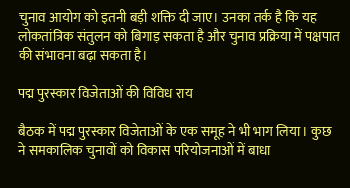चुनाव आयोग को इतनी बड़ी शक्ति दी जाए। उनका तर्क है कि यह लोकतांत्रिक संतुलन को बिगाड़ सकता है और चुनाव प्रक्रिया में पक्षपात की संभावना बढ़ा सकता है।

पद्म पुरस्कार विजेताओं की विविध राय

बैठक में पद्म पुरस्कार विजेताओं के एक समूह ने भी भाग लिया। कुछ ने समकालिक चुनावों को विकास परियोजनाओं में बाधा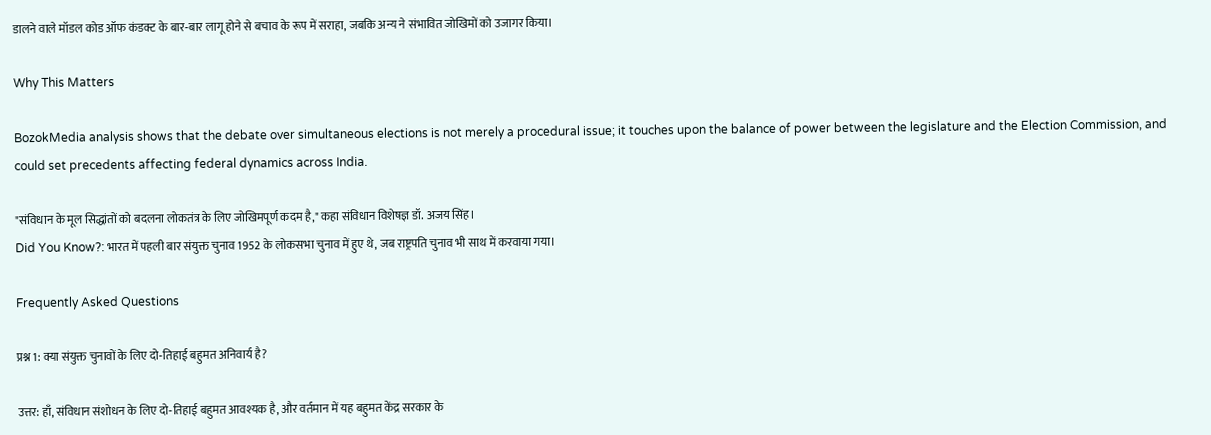डालने वाले मॉडल कोड ऑफ कंडक्ट के बार‑बार लागू होने से बचाव के रूप में सराहा, जबकि अन्य ने संभावित जोखिमों को उजागर किया।

Why This Matters

BozokMedia analysis shows that the debate over simultaneous elections is not merely a procedural issue; it touches upon the balance of power between the legislature and the Election Commission, and could set precedents affecting federal dynamics across India.

"संविधान के मूल सिद्धांतों को बदलना लोकतंत्र के लिए जोखिमपूर्ण कदम है," कहा संविधान विशेषज्ञ डॉ. अजय सिंह।
Did You Know?: भारत में पहली बार संयुक्त चुनाव 1952 के लोकसभा चुनाव में हुए थे, जब राष्ट्रपति चुनाव भी साथ में करवाया गया।

Frequently Asked Questions

प्रश्न 1: क्या संयुक्त चुनावों के लिए दो‑तिहाई बहुमत अनिवार्य है?

उत्तर: हाँ, संविधान संशोधन के लिए दो‑तिहाई बहुमत आवश्यक है, और वर्तमान में यह बहुमत केंद्र सरकार के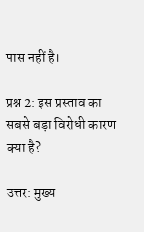पास नहीं है।

प्रश्न 2: इस प्रस्ताव का सबसे बड़ा विरोधी कारण क्या है?

उत्तर: मुख्य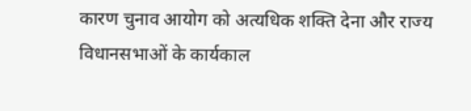कारण चुनाव आयोग को अत्यधिक शक्ति देना और राज्य विधानसभाओं के कार्यकाल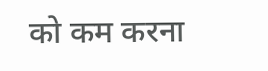को कम करना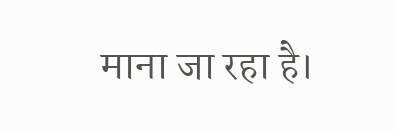माना जा रहा है।